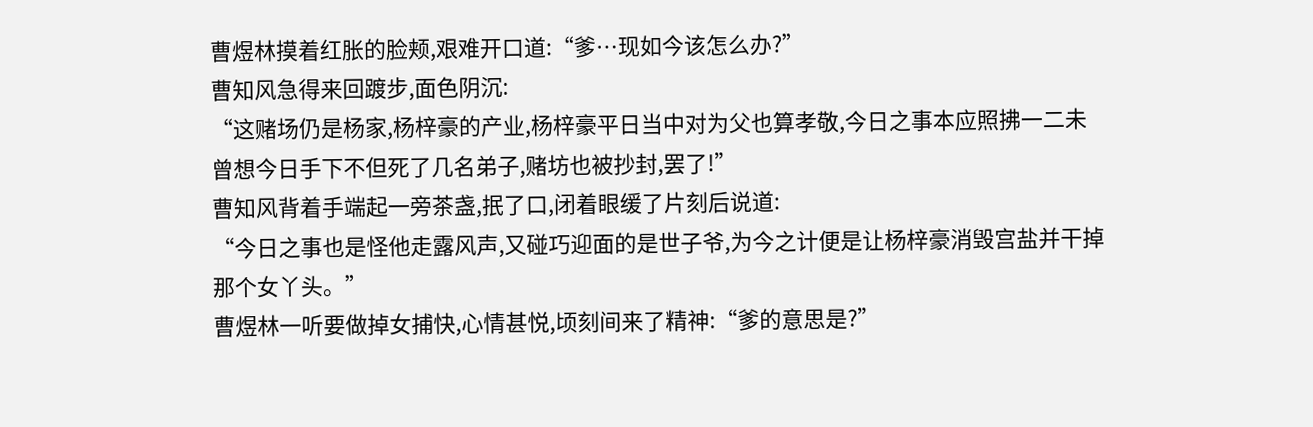曹煜林摸着红胀的脸颊,艰难开口道:“爹…现如今该怎么办?”
曹知风急得来回踱步,面色阴沉:
“这赌场仍是杨家,杨梓豪的产业,杨梓豪平日当中对为父也算孝敬,今日之事本应照拂一二未曾想今日手下不但死了几名弟子,赌坊也被抄封,罢了!”
曹知风背着手端起一旁茶盏,抿了口,闭着眼缓了片刻后说道:
“今日之事也是怪他走露风声,又碰巧迎面的是世子爷,为今之计便是让杨梓豪消毁宫盐并干掉那个女丫头。”
曹煜林一听要做掉女捕快,心情甚悦,顷刻间来了精神:“爹的意思是?”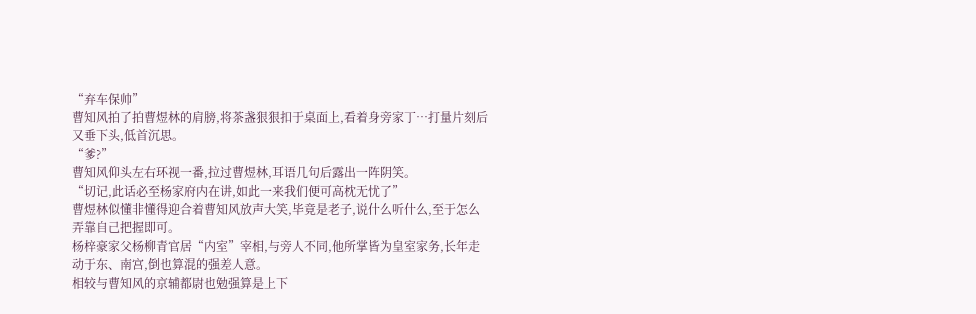“弃车保帅”
曹知风拍了拍曹煜林的肩膀,将茶盏狠狠扣于桌面上,看着身旁家丁…打量片刻后又垂下头,低首沉思。
“爹?”
曹知风仰头左右环视一番,拉过曹煜林,耳语几句后露出一阵阴笑。
“切记,此话必至杨家府内在讲,如此一来我们便可高枕无忧了”
曹煜林似懂非懂得迎合着曹知风放声大笑,毕竟是老子,说什么听什么,至于怎么弄靠自己把握即可。
杨梓豪家父杨柳青官居“内室”宰相,与旁人不同,他所掌皆为皇室家务,长年走动于东、南宫,倒也算混的强差人意。
相较与曹知风的京辅都尉也勉强算是上下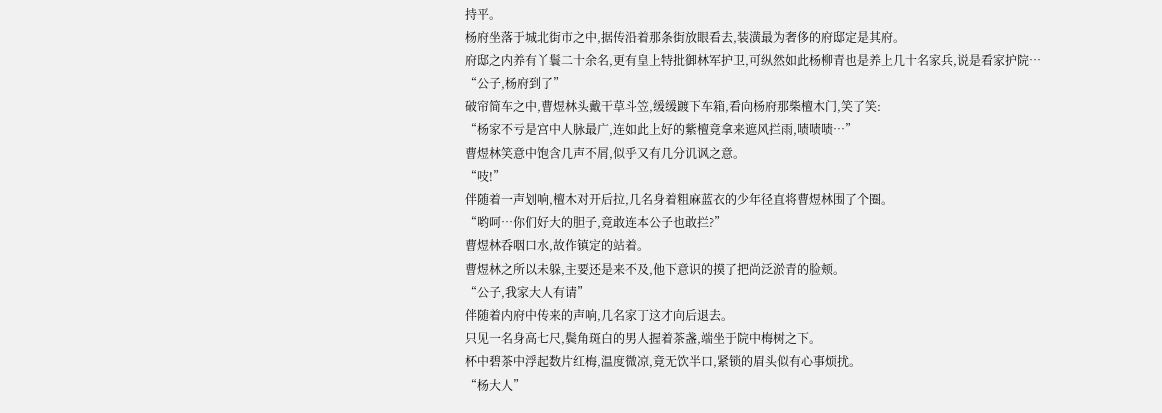持平。
杨府坐落于城北街市之中,据传沿着那条街放眼看去,装潢最为奢侈的府邸定是其府。
府邸之内养有丫鬟二十余名,更有皇上特批御林军护卫,可纵然如此杨柳青也是养上几十名家兵,说是看家护院…
“公子,杨府到了”
破帘简车之中,曹煜林头戴干草斗笠,缓缓踱下车箱,看向杨府那柴檀木门,笑了笑:
“杨家不亏是宫中人脉最广,连如此上好的紫檀竟拿来遮风拦雨,啧啧啧…”
曹煜林笑意中饱含几声不屑,似乎又有几分讥讽之意。
“吱!”
伴随着一声划响,檀木对开后拉,几名身着粗麻蓝衣的少年径直将曹煜林围了个圈。
“哟呵…你们好大的胆子,竟敢连本公子也敢拦?”
曹煜林呑咽口水,故作镇定的站着。
曹煜林之所以未躲,主要还是来不及,他下意识的摸了把尚泛淤青的脸颊。
“公子,我家大人有请”
伴随着内府中传来的声响,几名家丁这才向后退去。
只见一名身高七尺,鬓角斑白的男人握着茶盏,端坐于院中梅树之下。
杯中碧茶中浮起数片红梅,温度微凉,竟无饮半口,紧锁的眉头似有心事烦扰。
“杨大人”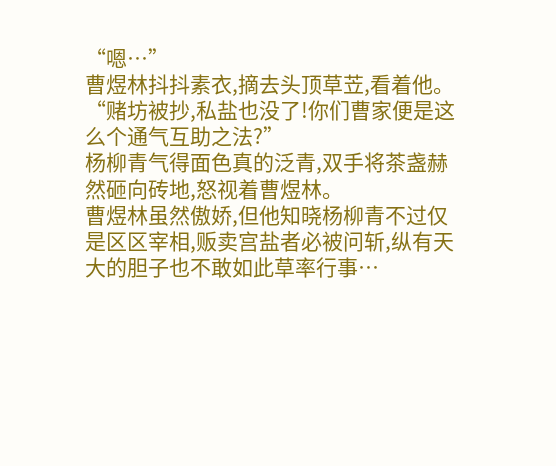“嗯…”
曹煜林抖抖素衣,摘去头顶草苙,看着他。
“赌坊被抄,私盐也没了!你们曹家便是这么个通气互助之法?”
杨柳青气得面色真的泛青,双手将茶盏赫然砸向砖地,怒视着曹煜林。
曹煜林虽然傲娇,但他知晓杨柳青不过仅是区区宰相,贩卖宫盐者必被问斩,纵有天大的胆子也不敢如此草率行事…